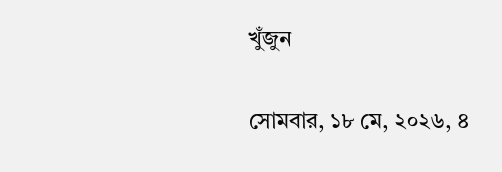খুঁজুন

সোমবার, ১৮ মে, ২০২৬, ৪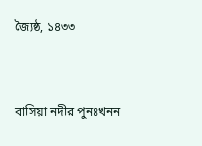জ্যৈষ্ঠ, ১৪৩৩


বাসিয়া নদীর পুনঃখনন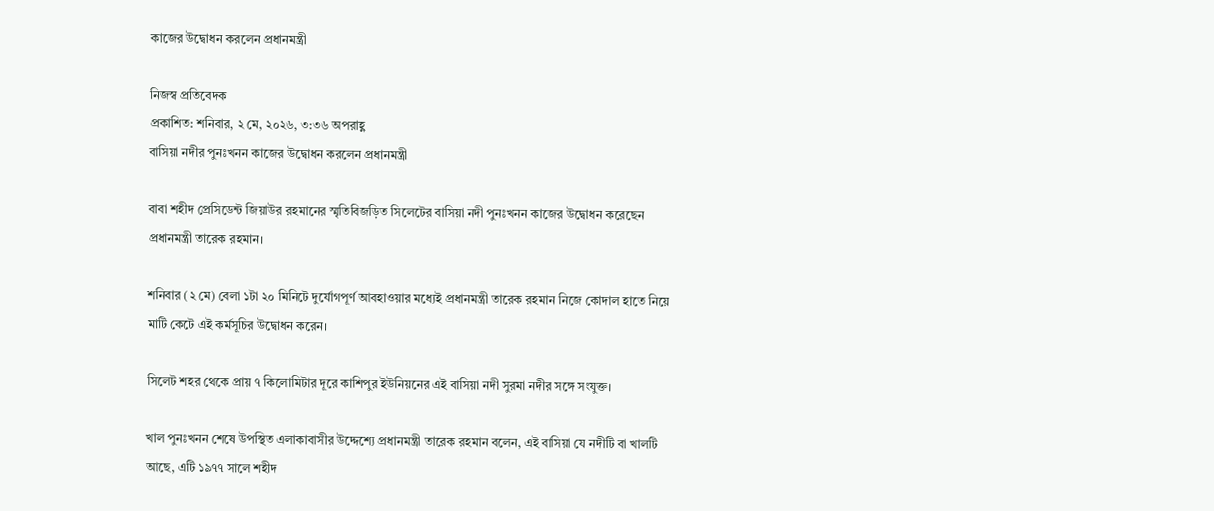কাজের উদ্বোধন করলেন প্রধানমন্ত্রী

নিজস্ব প্রতিবেদক
প্রকাশিত: শনিবার, ২ মে, ২০২৬, ৩:৩৬ অপরাহ্ণ
বাসিয়া নদীর পুনঃখনন কাজের উদ্বোধন করলেন প্রধানমন্ত্রী

বাবা শহীদ প্রেসিডেন্ট জিয়াউর রহমানের স্মৃতিবিজড়িত সিলেটের বাসিয়া নদী পুনঃখনন কাজের উদ্বোধন করেছেন প্রধানমন্ত্রী তারেক রহমান।

শনিবার (২ মে) বেলা ১টা ২০ মিনিটে দুর্যোগপূর্ণ আবহাওয়ার মধ্যেই প্রধানমন্ত্রী তারেক রহমান নিজে কোদাল হাতে নিয়ে মাটি কেটে এই কর্মসূচির উদ্বোধন করেন।

সিলেট শহর থেকে প্রায় ৭ কিলোমিটার দূরে কাশিপুর ইউনিয়নের এই বাসিয়া নদী সুরমা নদীর সঙ্গে সংযুক্ত।

খাল পুনঃখনন শেষে উপস্থিত এলাকাবাসীর উদ্দেশ্যে প্রধানমন্ত্রী তারেক রহমান বলেন, এই বাসিয়া যে নদীটি বা খালটি আছে, এটি ১৯৭৭ সালে শহীদ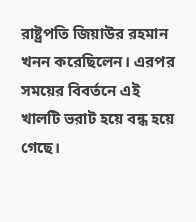রাষ্ট্রপতি জিয়াউর রহমান খনন করেছিলেন। এরপর সময়ের বিবর্তনে এই খালটি ভরাট হয়ে বন্ধ হয়ে গেছে।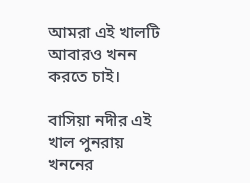আমরা এই খালটি আবারও খনন করতে চাই।

বাসিয়া নদীর এই খাল পুনরায় খননের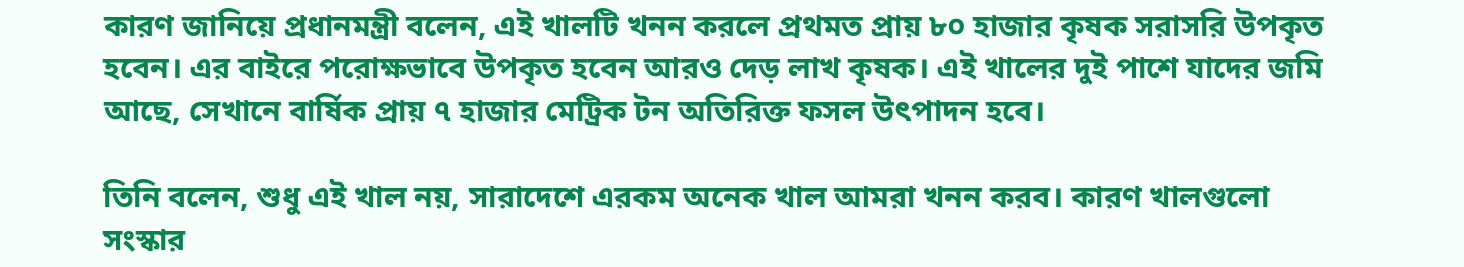কারণ জানিয়ে প্রধানমন্ত্রী বলেন, এই খালটি খনন করলে প্রথমত প্রায় ৮০ হাজার কৃষক সরাসরি উপকৃত হবেন। এর বাইরে পরোক্ষভাবে উপকৃত হবেন আরও দেড় লাখ কৃষক। এই খালের দুই পাশে যাদের জমি আছে, সেখানে বার্ষিক প্রায় ৭ হাজার মেট্রিক টন অতিরিক্ত ফসল উৎপাদন হবে।

তিনি বলেন, শুধু এই খাল নয়, সারাদেশে এরকম অনেক খাল আমরা খনন করব। কারণ খালগুলো সংস্কার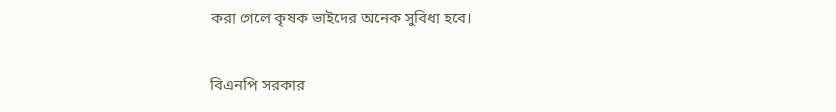করা গেলে কৃষক ভাইদের অনেক সুবিধা হবে।

বিএনপি সরকার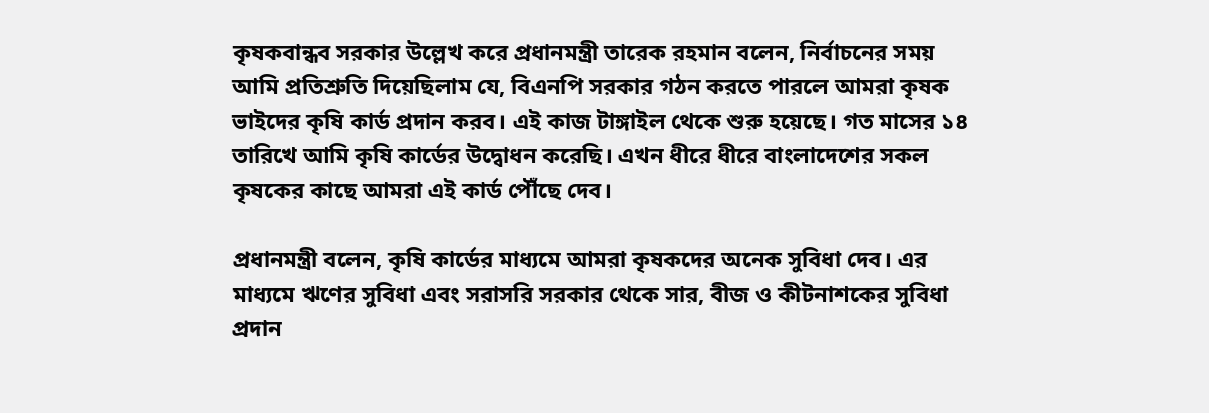কৃষকবান্ধব সরকার উল্লেখ করে প্রধানমন্ত্রী তারেক রহমান বলেন, নির্বাচনের সময় আমি প্রতিশ্রুতি দিয়েছিলাম যে, বিএনপি সরকার গঠন করতে পারলে আমরা কৃষক ভাইদের কৃষি কার্ড প্রদান করব। এই কাজ টাঙ্গাইল থেকে শুরু হয়েছে। গত মাসের ১৪ তারিখে আমি কৃষি কার্ডের উদ্বোধন করেছি। এখন ধীরে ধীরে বাংলাদেশের সকল কৃষকের কাছে আমরা এই কার্ড পৌঁছে দেব।

প্রধানমন্ত্রী বলেন, কৃষি কার্ডের মাধ্যমে আমরা কৃষকদের অনেক সুবিধা দেব। এর মাধ্যমে ঋণের সুবিধা এবং সরাসরি সরকার থেকে সার, বীজ ও কীটনাশকের সুবিধা প্রদান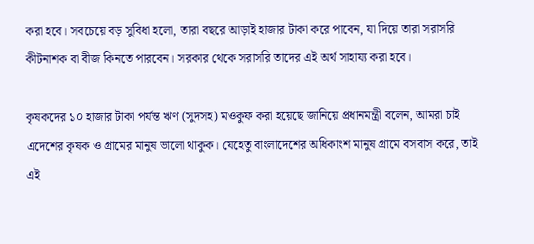করা হবে। সবচেয়ে বড় সুবিধা হলো, তারা বছরে আড়াই হাজার টাকা করে পাবেন, যা দিয়ে তারা সরাসরি কীটনাশক বা বীজ কিনতে পারবেন। সরকার থেকে সরাসরি তাদের এই অর্থ সাহায্য করা হবে।

কৃষকদের ১০ হাজার টাকা পর্যন্ত ঋণ (সুদসহ) মওকুফ করা হয়েছে জানিয়ে প্রধানমন্ত্রী বলেন, আমরা চাই এদেশের কৃষক ও গ্রামের মানুষ ভালো থাকুক। যেহেতু বাংলাদেশের অধিকাংশ মানুষ গ্রামে বসবাস করে, তাই এই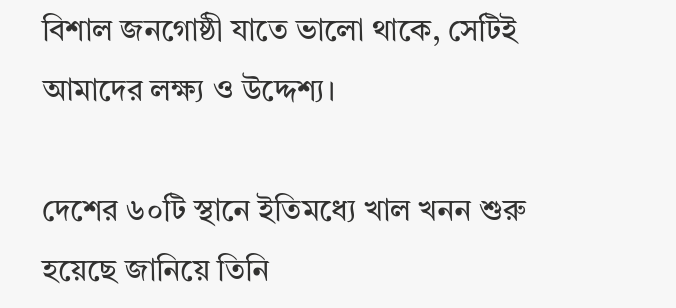বিশাল জনগোষ্ঠী যাতে ভালো থাকে, সেটিই আমাদের লক্ষ্য ও উদ্দেশ্য।

দেশের ৬০টি স্থানে ইতিমধ্যে খাল খনন শুরু হয়েছে জানিয়ে তিনি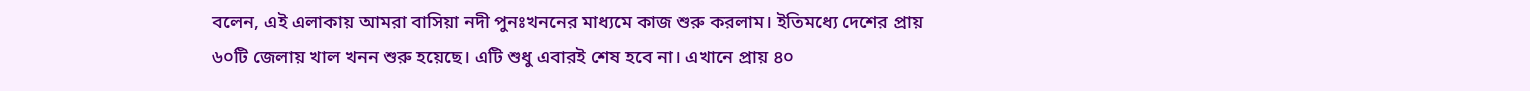বলেন, এই এলাকায় আমরা বাসিয়া নদী পুনঃখননের মাধ্যমে কাজ শুরু করলাম। ইতিমধ্যে দেশের প্রায় ৬০টি জেলায় খাল খনন শুরু হয়েছে। এটি শুধু এবারই শেষ হবে না। এখানে প্রায় ৪০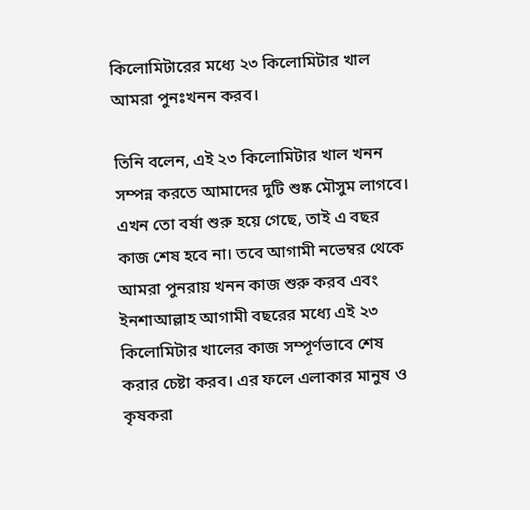কিলোমিটারের মধ্যে ২৩ কিলোমিটার খাল আমরা পুনঃখনন করব।

তিনি বলেন, এই ২৩ কিলোমিটার খাল খনন সম্পন্ন করতে আমাদের দুটি শুষ্ক মৌসুম লাগবে। এখন তো বর্ষা শুরু হয়ে গেছে, তাই এ বছর কাজ শেষ হবে না। তবে আগামী নভেম্বর থেকে আমরা পুনরায় খনন কাজ শুরু করব এবং ইনশাআল্লাহ আগামী বছরের মধ্যে এই ২৩ কিলোমিটার খালের কাজ সম্পূর্ণভাবে শেষ করার চেষ্টা করব। এর ফলে এলাকার মানুষ ও কৃষকরা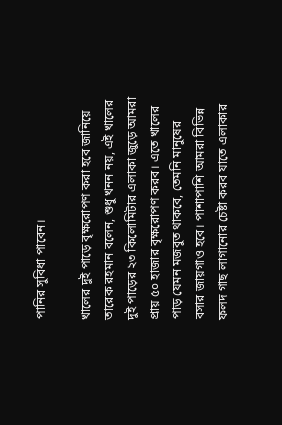পানির সুবিধা পাবেন।

খালের দুই পাড়ে বৃক্ষরোপণ করা হবে জানিয়ে তারেক রহমান বলেন, শুধু খনন নয়, এই খালের দুই পাড়ের ২৩ কিলোমিটার এলাকা জুড়ে আমরা প্রায় ৫০ হাজার বৃক্ষরোপণ করব। এতে খালের পাড় যেমন মজবুত থাকবে, তেমনি মানুষের বসার জায়গাও হবে। পাশাপাশি আমরা বিভিন্ন ফলদ গাছ লাগানোর চেষ্টা করব যাতে এলাকার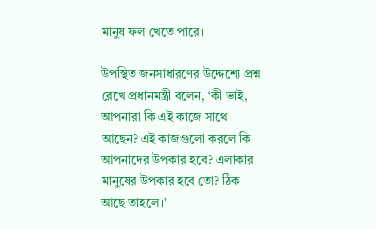মানুষ ফল খেতে পারে।

উপস্থিত জনসাধারণের উদ্দেশ্যে প্রশ্ন রেখে প্রধানমন্ত্রী বলেন, ‘কী ভাই, আপনারা কি এই কাজে সাথে আছেন? এই কাজগুলো করলে কি আপনাদের উপকার হবে? এলাকার মানুষের উপকার হবে তো? ঠিক আছে তাহলে।’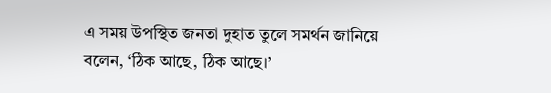এ সময় উপস্থিত জনতা দুহাত তুলে সমর্থন জানিয়ে বলেন, ‘ঠিক আছে, ঠিক আছে।’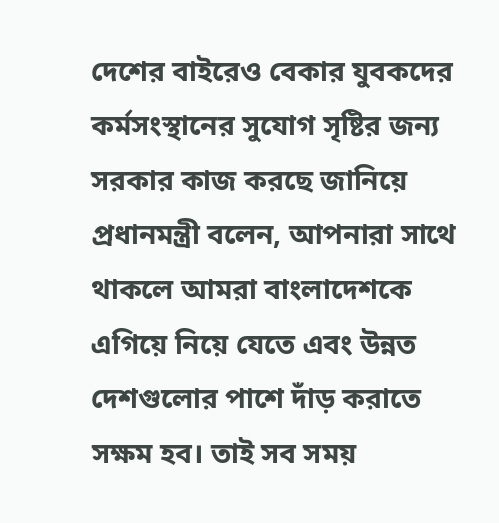দেশের বাইরেও বেকার যুবকদের কর্মসংস্থানের সুযোগ সৃষ্টির জন্য সরকার কাজ করছে জানিয়ে প্রধানমন্ত্রী বলেন, আপনারা সাথে থাকলে আমরা বাংলাদেশকে এগিয়ে নিয়ে যেতে এবং উন্নত দেশগুলোর পাশে দাঁড় করাতে সক্ষম হব। তাই সব সময়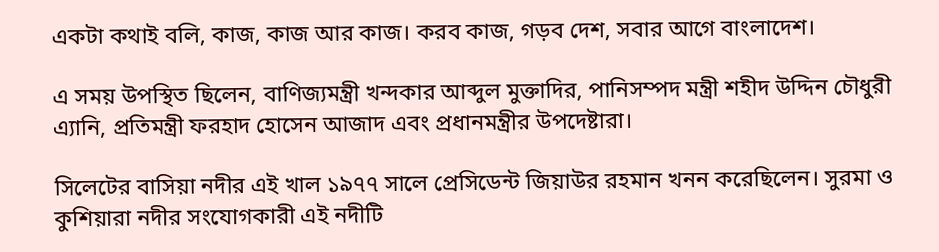একটা কথাই বলি, কাজ, কাজ আর কাজ। করব কাজ, গড়ব দেশ, সবার আগে বাংলাদেশ।

এ সময় উপস্থিত ছিলেন, বাণিজ্যমন্ত্রী খন্দকার আব্দুল মুক্তাদির, পানিসম্পদ মন্ত্রী শহীদ উদ্দিন চৌধুরী এ্যানি, প্রতিমন্ত্রী ফরহাদ হোসেন আজাদ এবং প্রধানমন্ত্রীর উপদেষ্টারা।

সিলেটের বাসিয়া নদীর এই খাল ১৯৭৭ সালে প্রেসিডেন্ট জিয়াউর রহমান খনন করেছিলেন। সুরমা ও কুশিয়ারা নদীর সংযোগকারী এই নদীটি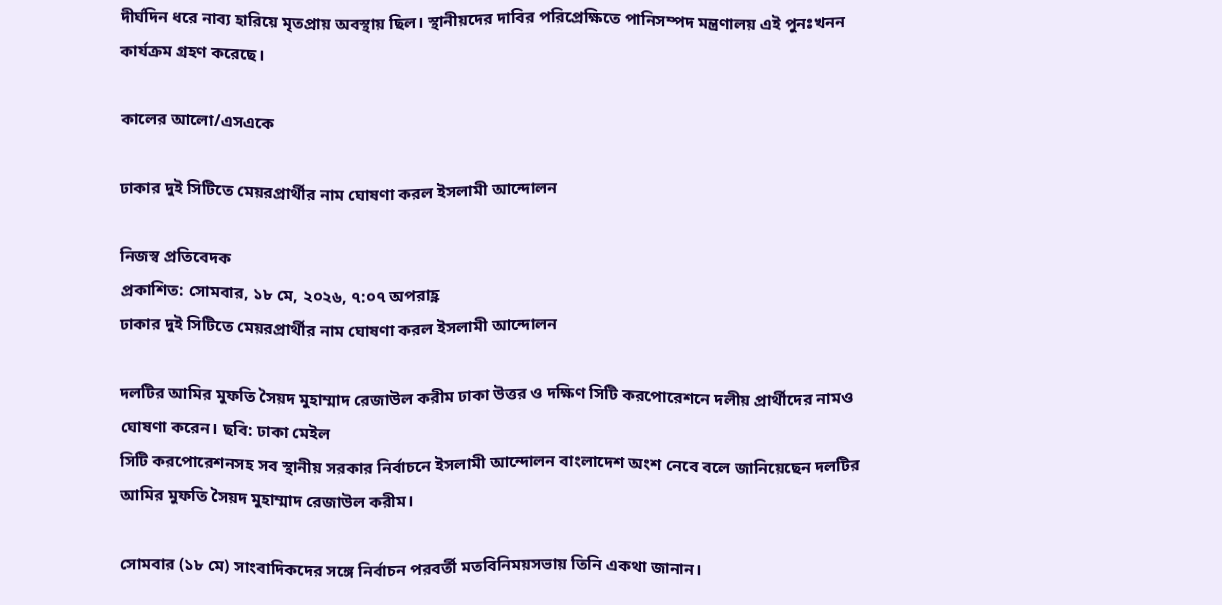দীর্ঘদিন ধরে নাব্য হারিয়ে মৃতপ্রায় অবস্থায় ছিল। স্থানীয়দের দাবির পরিপ্রেক্ষিতে পানিসম্পদ মন্ত্রণালয় এই পুনঃখনন কার্যক্রম গ্রহণ করেছে।

কালের আলো/এসএকে

ঢাকার দুই সিটিতে মেয়রপ্রার্থীর নাম ঘোষণা করল ইসলামী আন্দোলন

নিজস্ব প্রতিবেদক
প্রকাশিত: সোমবার, ১৮ মে, ২০২৬, ৭:০৭ অপরাহ্ণ
ঢাকার দুই সিটিতে মেয়রপ্রার্থীর নাম ঘোষণা করল ইসলামী আন্দোলন

দলটির আমির মুফতি সৈয়দ মুহাম্মাদ রেজাউল করীম ঢাকা উত্তর ও দক্ষিণ সিটি করপোরেশনে দলীয় প্রার্থীদের নামও ঘোষণা করেন। ছবি: ঢাকা মেইল
সিটি করপোরেশনসহ সব স্থানীয় সরকার নির্বাচনে ইসলামী আন্দোলন বাংলাদেশ অংশ নেবে বলে জানিয়েছেন দলটির আমির মুফতি সৈয়দ মুহাম্মাদ রেজাউল করীম।

সোমবার (১৮ মে) সাংবাদিকদের সঙ্গে নির্বাচন পরবর্তী মতবিনিময়সভায় তিনি একথা জানান।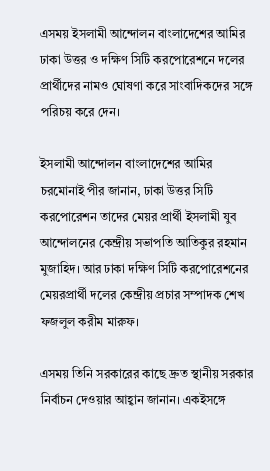এসময় ইসলামী আন্দোলন বাংলাদেশের আমির ঢাকা উত্তর ও দক্ষিণ সিটি করপোরেশনে দলের প্রার্থীদের নামও ঘোষণা করে সাংবাদিকদের সঙ্গে পরিচয় করে দেন।

ইসলামী আন্দোলন বাংলাদেশের আমির চরমোনাই পীর জানান, ঢাকা উত্তর সিটি করপোরেশন তাদের মেয়র প্রার্থী ইসলামী যুব আন্দোলনের কেন্দ্রীয় সভাপতি আতিকুর রহমান মুজাহিদ। আর ঢাকা দক্ষিণ সিটি করপোরেশনের মেয়রপ্রার্থী দলের কেন্দ্রীয় প্রচার সম্পাদক শেখ ফজলুল করীম মারুফ।

এসময় তিনি সরকারের কাছে দ্রুত স্থানীয় সরকার নির্বাচন দেওয়ার আহ্বান জানান। একইসঙ্গে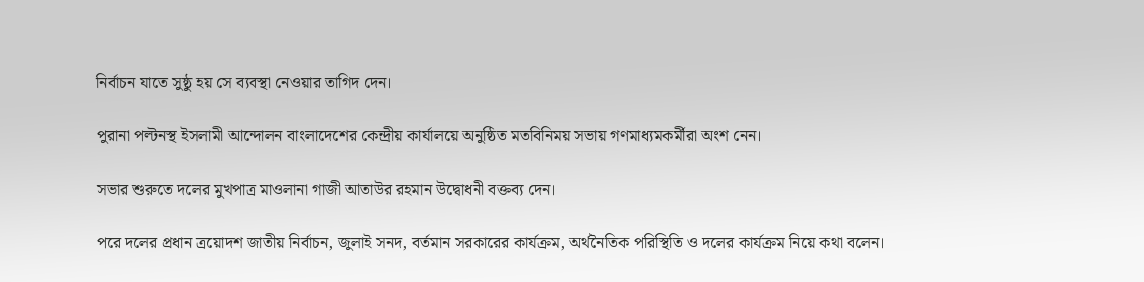নির্বাচন যাতে সুষ্ঠু হয় সে ব্যবস্থা নেওয়ার তাগিদ দেন।

পুরানা পল্টনস্থ ইসলামী আন্দোলন বাংলাদেশের কেন্দ্রীয় কার্যালয়ে অনুষ্ঠিত মতবিনিময় সভায় গণমাধ্যমকর্মীরা অংশ নেন।

সভার শুরুতে দলের মুখপাত্র মাওলানা গাজী আতাউর রহমান উদ্বোধনী বক্তব্য দেন।

পরে দলের প্রধান ত্রয়োদশ জাতীয় নির্বাচন, জুলাই সনদ, বর্তমান সরকারের কার্যক্রম, অর্থনৈতিক পরিস্থিতি ও দলের কার্যক্রম নিয়ে কথা বলেন।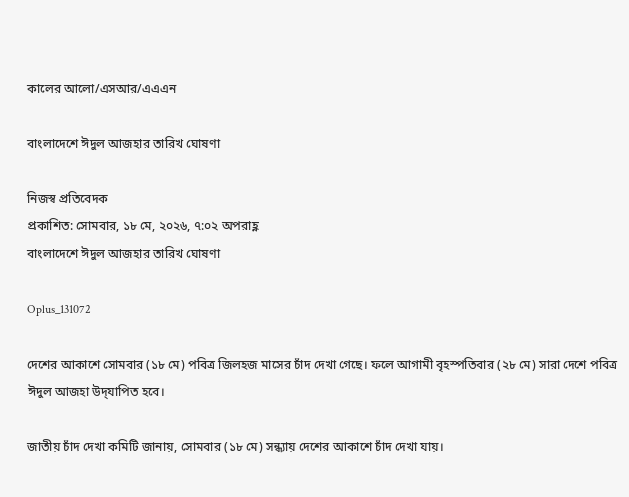কালের আলো/এসআর/এএএন

বাংলাদেশে ঈদুল আজহার তারিখ ঘোষণা

নিজস্ব প্রতিবেদক
প্রকাশিত: সোমবার, ১৮ মে, ২০২৬, ৭:০২ অপরাহ্ণ
বাংলাদেশে ঈদুল আজহার তারিখ ঘোষণা

Oplus_131072

দেশের আকাশে সোমবার (১৮ মে) পবিত্র জিলহজ মাসের চাঁদ দেখা গেছে। ফলে আগামী বৃহস্পতিবার (২৮ মে) সারা দেশে পবিত্র ঈদুল আজহা উদ্‌যাপিত হবে।

জাতীয় চাঁদ দেখা কমিটি জানায়, সোমবার (১৮ মে) সন্ধ্যায় দেশের আকাশে চাঁদ দেখা যায়।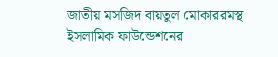জাতীয় মসজিদ বায়তুল মোকাররমস্থ ইসলামিক ফাউন্ডেশনের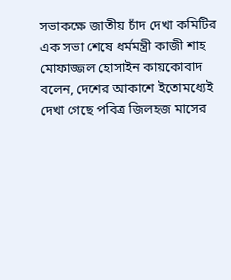সভাকক্ষে জাতীয় চাঁদ দেখা কমিটির এক সভা শেষে ধর্মমন্ত্রী কাজী শাহ মোফাজ্জল হোসাইন কায়কোবাদ বলেন, দেশের আকাশে ইতোমধ্যেই দেখা গেছে পবিত্র জিলহজ মাসের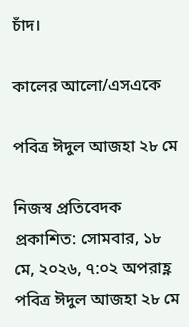চাঁদ।

কালের আলো/এসএকে

পবিত্র ঈদুল আজহা ২৮ মে

নিজস্ব প্রতিবেদক
প্রকাশিত: সোমবার, ১৮ মে, ২০২৬, ৭:০২ অপরাহ্ণ
পবিত্র ঈদুল আজহা ২৮ মে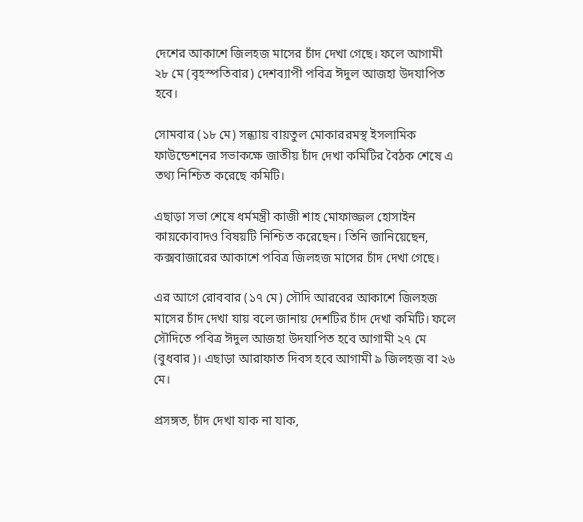দেশের আকাশে জিলহজ মাসের চাঁদ দেখা গেছে। ফলে আগামী ২৮ মে (বৃহস্পতিবার) দেশব্যাপী পবিত্র ঈদুল আজহা উদযাপিত হবে।

সোমবার (১৮ মে) সন্ধ্যায় বায়তুল মোকাররমস্থ ইসলামিক ফাউন্ডেশনের সভাকক্ষে জাতীয় চাঁদ দেখা কমিটির বৈঠক শেষে এ তথ্য নিশ্চিত করেছে কমিটি।

এছাড়া সভা শেষে ধর্মমন্ত্রী কাজী শাহ মোফাজ্জল হোসাইন কায়কোবাদও বিষয়টি নিশ্চিত করেছেন। তিনি জানিয়েছেন, কক্সবাজারের আকাশে পবিত্র জিলহজ মাসের চাঁদ দেখা গেছে।

এর আগে রোববার (১৭ মে) সৌদি আরবের আকাশে জিলহজ মাসের চাঁদ দেখা যায় বলে জানায় দেশটির চাঁদ দেখা কমিটি। ফলে সৌদিতে পবিত্র ঈদুল আজহা উদযাপিত হবে আগামী ২৭ মে (বুধবার)। এছাড়া আরাফাত দিবস হবে আগামী ৯ জিলহজ বা ২৬ মে।

প্রসঙ্গত, চাঁদ দেখা যাক না যাক,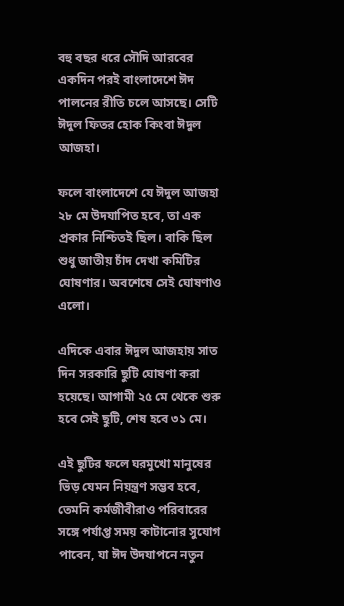বহু বছর ধরে সৌদি আরবের একদিন পরই বাংলাদেশে ঈদ পালনের রীতি চলে আসছে। সেটি ঈদুল ফিতর হোক কিংবা ঈদুল আজহা।

ফলে বাংলাদেশে যে ঈদুল আজহা ২৮ মে উদযাপিত হবে, তা এক প্রকার নিশ্চিতই ছিল। বাকি ছিল শুধু জাতীয় চাঁদ দেখা কমিটির ঘোষণার। অবশেষে সেই ঘোষণাও এলো।

এদিকে এবার ঈদুল আজহায় সাত দিন সরকারি ছুটি ঘোষণা করা হয়েছে। আগামী ২৫ মে থেকে শুরু হবে সেই ছুটি, শেষ হবে ৩১ মে।

এই ছুটির ফলে ঘরমুখো মানুষের ভিড় যেমন নিয়ন্ত্রণ সম্ভব হবে, তেমনি কর্মজীবীরাও পরিবারের সঙ্গে পর্যাপ্ত সময় কাটানোর সুযোগ পাবেন, যা ঈদ উদযাপনে নতুন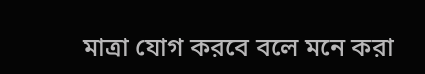মাত্রা যোগ করবে বলে মনে করা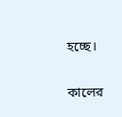হচ্ছে।

কালের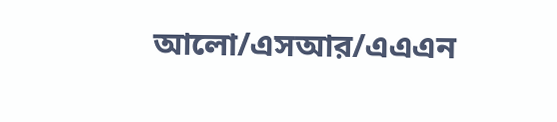আলো/এসআর/এএএন